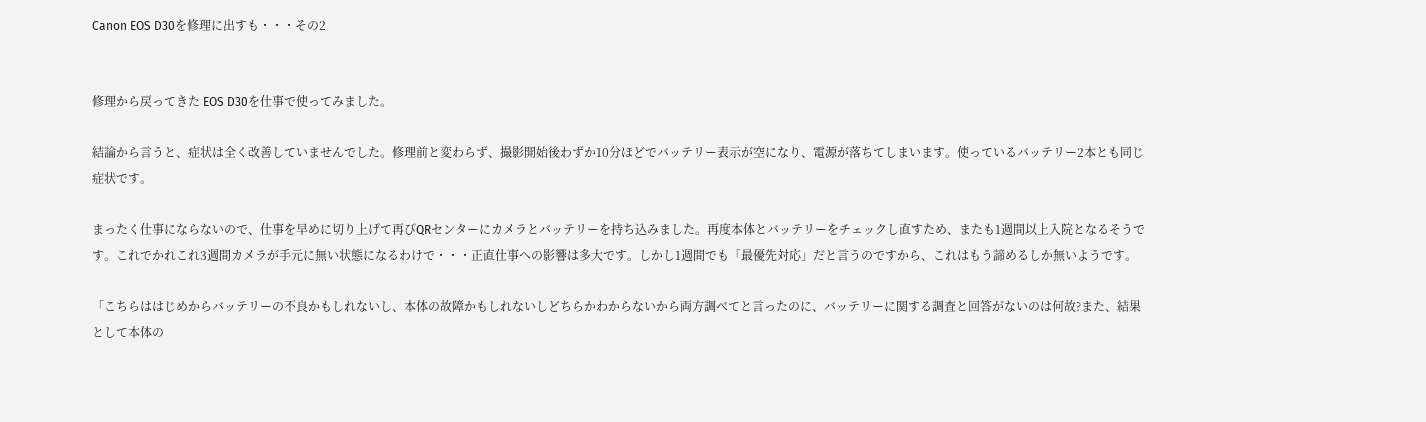Canon EOS D30を修理に出すも・・・その2


修理から戻ってきた EOS D30を仕事で使ってみました。

結論から言うと、症状は全く改善していませんでした。修理前と変わらず、撮影開始後わずか10分ほどでバッテリー表示が空になり、電源が落ちてしまいます。使っているバッテリー2本とも同じ症状です。

まったく仕事にならないので、仕事を早めに切り上げて再びQRセンターにカメラとバッテリーを持ち込みました。再度本体とバッテリーをチェックし直すため、またも1週間以上入院となるそうです。これでかれこれ3週間カメラが手元に無い状態になるわけで・・・正直仕事への影響は多大です。しかし1週間でも「最優先対応」だと言うのですから、これはもう諦めるしか無いようです。

「こちらははじめからバッテリーの不良かもしれないし、本体の故障かもしれないしどちらかわからないから両方調べてと言ったのに、バッテリーに関する調査と回答がないのは何故?また、結果として本体の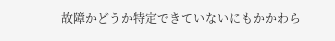故障かどうか特定できていないにもかかわら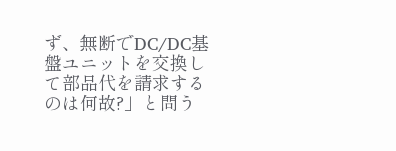ず、無断でDC/DC基盤ユニットを交換して部品代を請求するのは何故?」と問う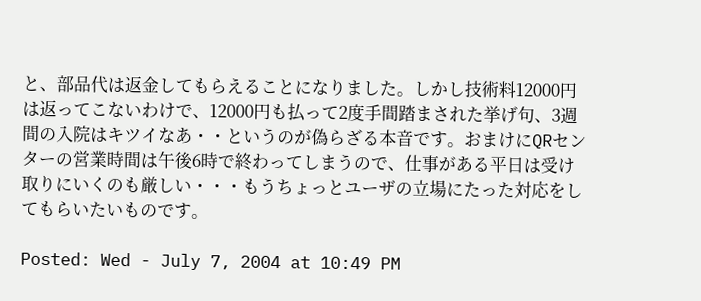と、部品代は返金してもらえることになりました。しかし技術料12000円は返ってこないわけで、12000円も払って2度手間踏まされた挙げ句、3週間の入院はキツイなあ・・というのが偽らざる本音です。おまけにQRセンターの営業時間は午後6時で終わってしまうので、仕事がある平日は受け取りにいくのも厳しい・・・もうちょっとユーザの立場にたった対応をしてもらいたいものです。

Posted: Wed - July 7, 2004 at 10:49 PM